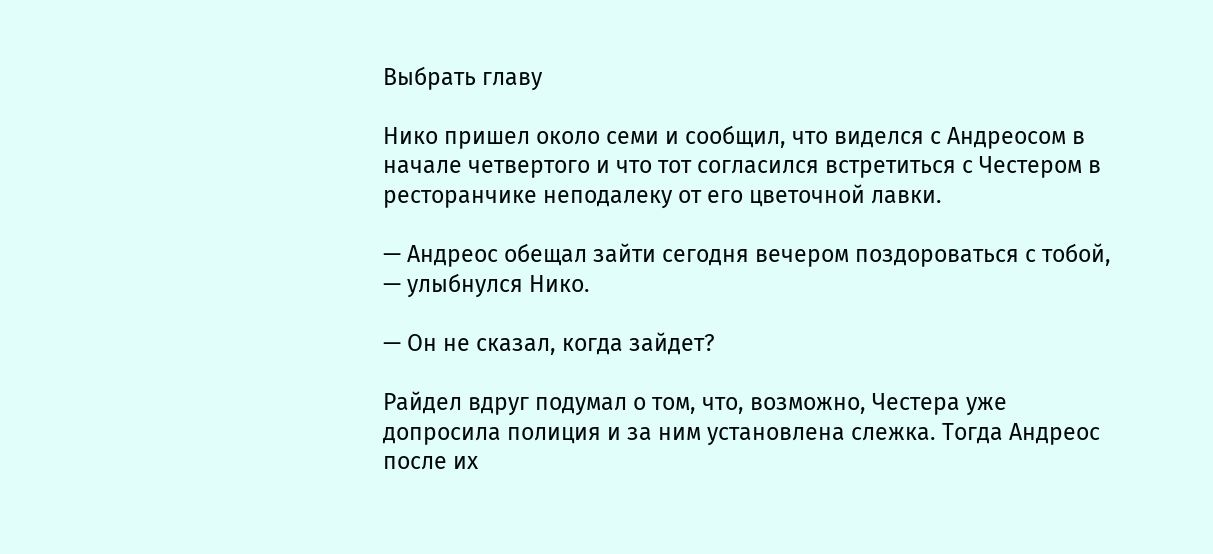Выбрать главу

Нико пришел около семи и сообщил, что виделся с Андреосом в начале четвертого и что тот согласился встретиться с Честером в ресторанчике неподалеку от его цветочной лавки.

— Андреос обещал зайти сегодня вечером поздороваться с тобой, — улыбнулся Нико.

— Он не сказал, когда зайдет?

Райдел вдруг подумал о том, что, возможно, Честера уже допросила полиция и за ним установлена слежка. Тогда Андреос после их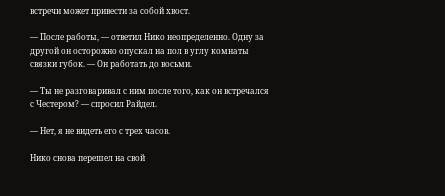встречи может привести за собой хвост.

— После работы, — ответил Нико неопределенно. Одну за другой он осторожно опускал на пол в углу комнаты связки губок. — Он работать до восьми.

— Ты не разговаривал с ним после того, как он встречался с Честером? — спросил Райдел.

— Нет, я не видеть его с трех часов.

Нико снова перешел на свой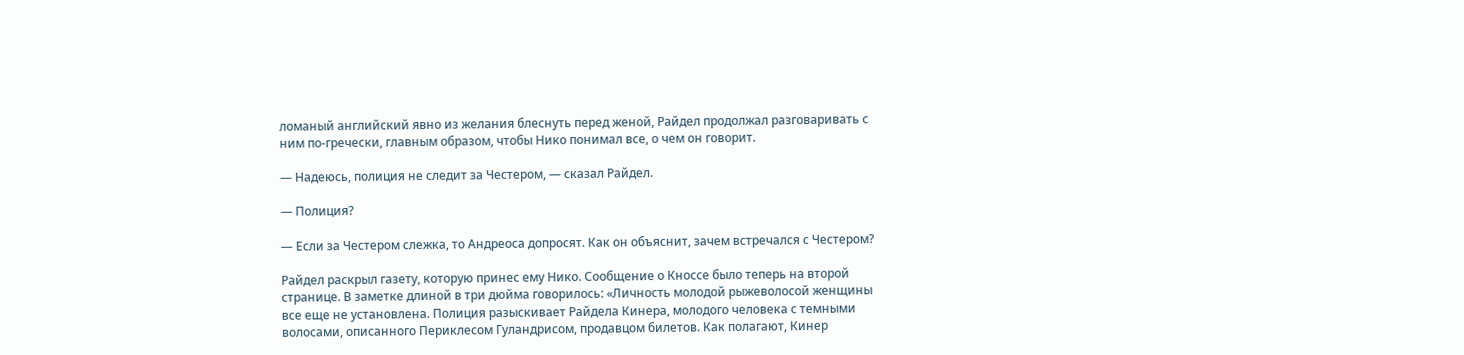ломаный английский явно из желания блеснуть перед женой, Райдел продолжал разговаривать с ним по-гречески, главным образом, чтобы Нико понимал все, о чем он говорит.

— Надеюсь, полиция не следит за Честером, — сказал Райдел.

— Полиция?

— Если за Честером слежка, то Андреоса допросят. Как он объяснит, зачем встречался с Честером?

Райдел раскрыл газету, которую принес ему Нико. Сообщение о Кноссе было теперь на второй странице. В заметке длиной в три дюйма говорилось: «Личность молодой рыжеволосой женщины все еще не установлена. Полиция разыскивает Райдела Кинера, молодого человека с темными волосами, описанного Периклесом Гуландрисом, продавцом билетов. Как полагают, Кинер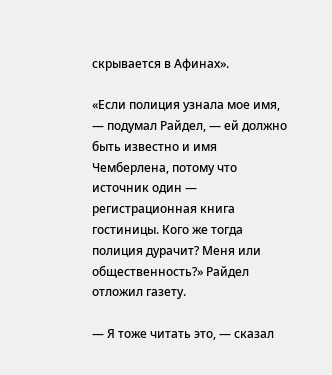скрывается в Афинах».

«Если полиция узнала мое имя, — подумал Райдел, — ей должно быть известно и имя Чемберлена, потому что источник один — регистрационная книга гостиницы. Кого же тогда полиция дурачит? Меня или общественность?» Райдел отложил газету.

— Я тоже читать это, — сказал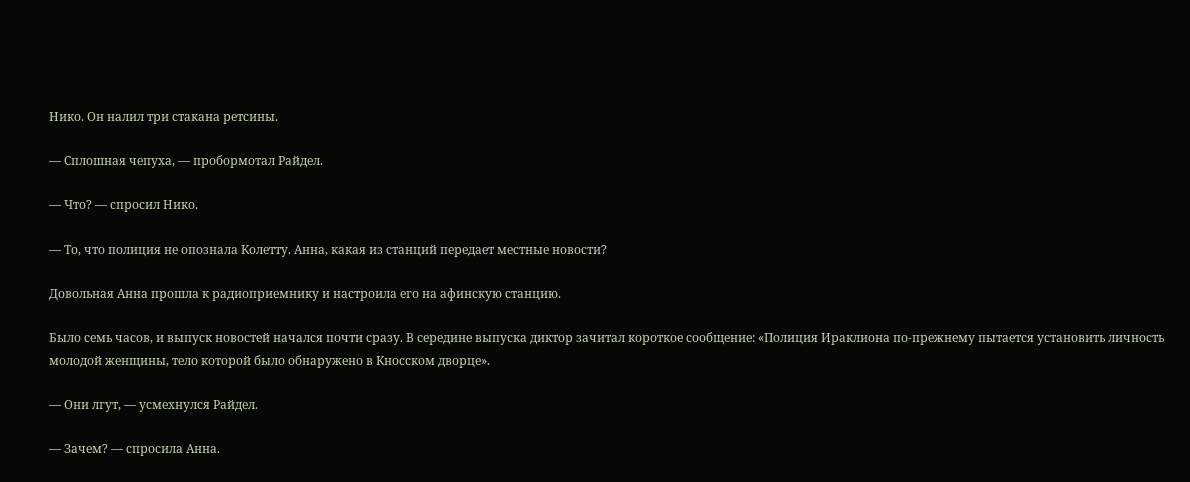Нико. Он налил три стакана ретсины.

— Сплошная чепуха, — пробормотал Райдел.

— Что? — спросил Нико.

— То, что полиция не опознала Колетту. Анна, какая из станций передает местные новости?

Довольная Анна прошла к радиоприемнику и настроила его на афинскую станцию.

Было семь часов, и выпуск новостей начался почти сразу. В середине выпуска диктор зачитал короткое сообщение: «Полиция Ираклиона по-прежнему пытается установить личность молодой женщины, тело которой было обнаружено в Кносском дворце».

— Они лгут, — усмехнулся Райдел.

— Зачем? — спросила Анна.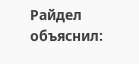Райдел объяснил: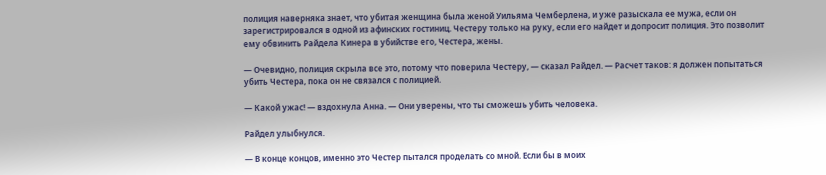полиция наверняка знает, что убитая женщина была женой Уильяма Чемберлена, и уже разыскала ее мужа, если он зарегистрировался в одной из афинских гостиниц. Честеру только на руку, если его найдет и допросит полиция. Это позволит ему обвинить Райдела Кинера в убийстве его, Честера, жены.

— Очевидно, полиция скрыла все это, потому что поверила Честеру, — сказал Райдел. — Расчет таков: я должен попытаться убить Честера, пока он не связался с полицией.

— Какой ужас! — вздохнула Анна. — Они уверены, что ты сможешь убить человека.

Райдел улыбнулся.

— В конце концов, именно это Честер пытался проделать со мной. Если бы в моих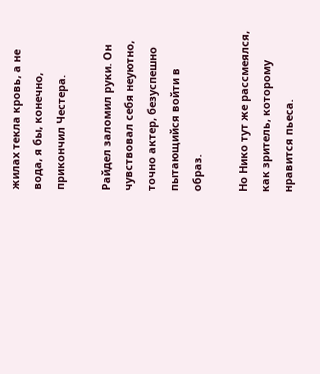жилах текла кровь, а не вода, я бы, конечно, прикончил Честера.

Райдел заломил руки. Он чувствовал себя неуютно, точно актер, безуспешно пытающийся войти в образ.

Но Нико тут же рассмеялся, как зритель, которому нравится пьеса.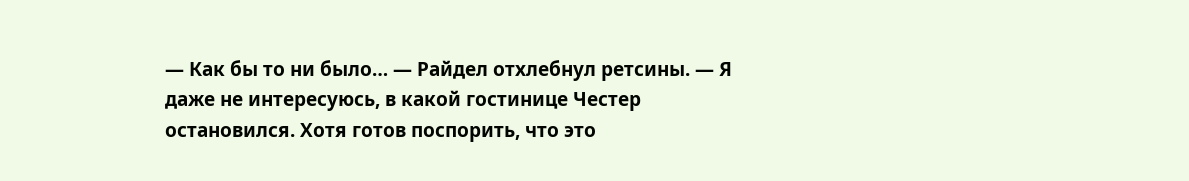— Как бы то ни было… — Райдел отхлебнул ретсины. — Я даже не интересуюсь, в какой гостинице Честер остановился. Хотя готов поспорить, что это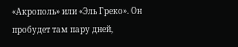«Акрополь» или «Эль Греко». Он пробудет там пару дней,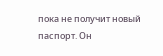пока не получит новый паспорт. Он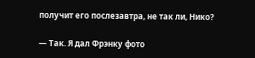получит его послезавтра, не так ли, Нико?

— Так. Я дал Фрэнку фото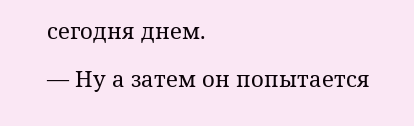сегодня днем.

— Ну а затем он попытается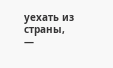уехать из страны, —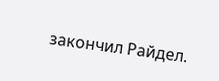закончил Райдел.